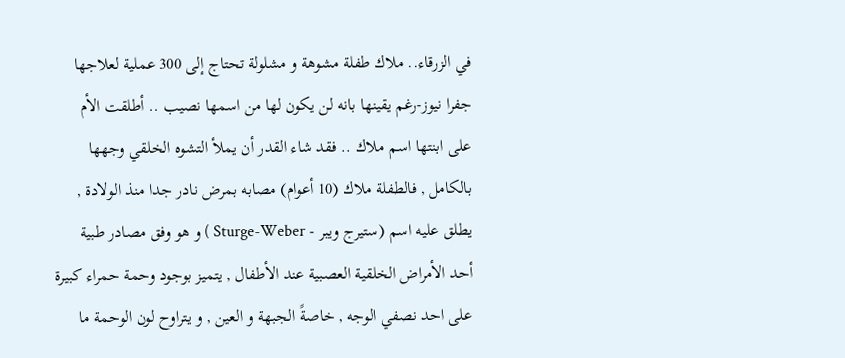في الزرقاء.. ملاك طفلة مشوهة و مشلولة تحتاج إلى 300 عملية لعلاجها
جفرا نيوز-رغم يقينها بانه لن يكون لها من اسمها نصيب .. أطلقت الأم على ابنتها اسم ملاك .. فقد شاء القدر أن يملأ التشوه الخلقي وجهها بالكامل , فالطفلة ملاك (10 أعوام) مصابه بمرض نادر جدا منذ الولادة , يطلق عليه اسم (ستيرج ويبر - Sturge-Weber ) و هو وفق مصادر طبية أحد الأمراض الخلقية العصبية عند الأطفال , يتميز بوجود وحمة حمراء كبيرة على احد نصفي الوجه , خاصةً الجبهة و العين , و يتراوح لون الوحمة ما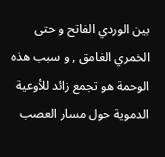بين الوردي الفاتح و حتى الخمري الغامق , و سبب هذه الوحمة هو تجمع زائد للأوعية الدموية حول مسار العصب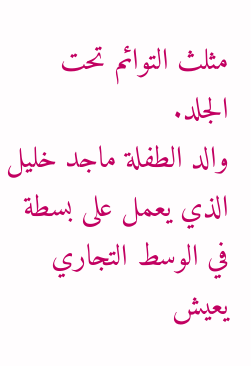مثلث التوائم تحت الجلد.
والد الطفلة ماجد خليل الذي يعمل على بسطة في الوسط التجاري يعيش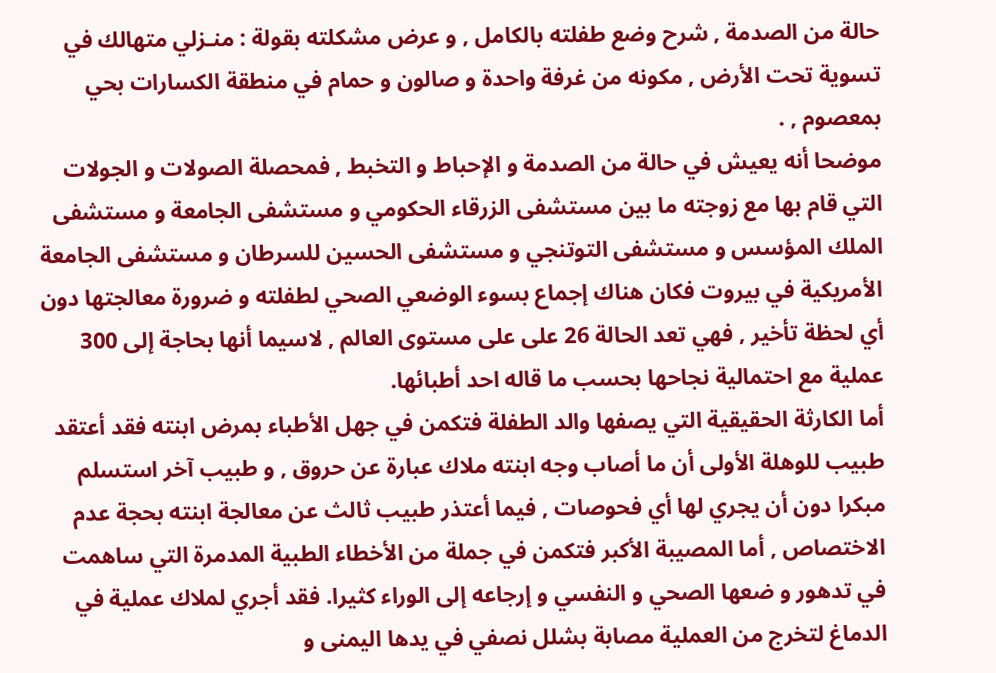حالة من الصدمة , شرح وضع طفلته بالكامل , و عرض مشكلته بقولة : منـزلي متهالك في تسوية تحت الأرض , مكونه من غرفة واحدة و صالون و حمام في منطقة الكسارات بحي بمعصوم , .
موضحا أنه يعيش في حالة من الصدمة و الإحباط و التخبط , فمحصلة الصولات و الجولات التي قام بها مع زوجته ما بين مستشفى الزرقاء الحكومي و مستشفى الجامعة و مستشفى الملك المؤسس و مستشفى التوتنجي و مستشفى الحسين للسرطان و مستشفى الجامعة الأمريكية في بيروت فكان هناك إجماع بسوء الوضعي الصحي لطفلته و ضرورة معالجتها دون أي لحظة تأخير , فهي تعد الحالة 26 على على مستوى العالم , لاسيما أنها بحاجة إلى 300 عملية مع احتمالية نجاحها بحسب ما قاله احد أطبائها.
أما الكارثة الحقيقية التي يصفها والد الطفلة فتكمن في جهل الأطباء بمرض ابنته فقد أعتقد طبيب للوهلة الأولى أن ما أصاب وجه ابنته ملاك عبارة عن حروق , و طبيب آخر استسلم مبكرا دون أن يجري لها أي فحوصات , فيما أعتذر طبيب ثالث عن معالجة ابنته بحجة عدم الاختصاص , أما المصيبة الأكبر فتكمن في جملة من الأخطاء الطبية المدمرة التي ساهمت في تدهور و ضعها الصحي و النفسي و إرجاعه إلى الوراء كثيرا. فقد أجري لملاك عملية في الدماغ لتخرج من العملية مصابة بشلل نصفي في يدها اليمنى و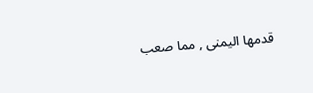قدمها اليمنى , مما صعب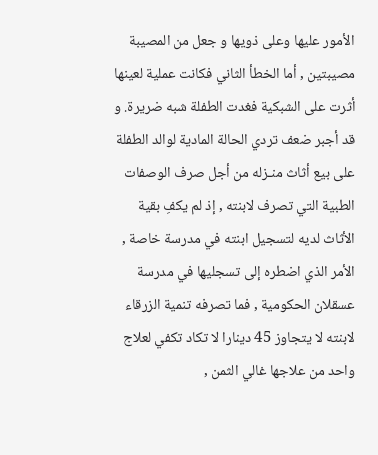الأمور عليها وعلى ذويها و جعل من المصيبة مصيبتين , أما الخطأ الثاني فكانت عملية لعينها أثرت على الشبكية فغدت الطفلة شبه ضريرة. و قد أجبر ضعف تردي الحالة المادية لوالد الطفلة على بيع أثاث منـزله من أجل صرف الوصفات الطبية التي تصرف لابنته , إذ لم يكفِ بقية الأثاث لديه لتسجيل ابنته في مدرسة خاصة , الأمر الذي اضطره إلى تسجليها في مدرسة عسقلان الحكومية , فما تصرفه تنمية الزرقاء لابنته لا يتجاوز 45 دينارا لا تكاد تكفي لعلاج واحد من علاجها غالي الثمن ,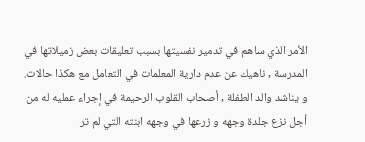الأمر الذي ساهم في تدمير نفسيتها بسبب تعليقات بعض زميلاتها في المدرسة , ناهيك عن عدم دارية المعلمات في التعامل مع هكذا حالات.
و يناشد والد الطفلة , أصحاب القلوب الرحيمة في إجراء عمليه له من أجل نزع جلدة وجهه و زرعها في وجهه ابنته التي لم تر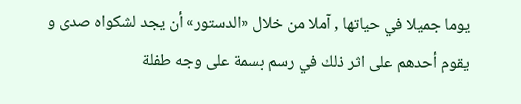يوما جميلا في حياتها , آملا من خلال «الدستور» أن يجد لشكواه صدى و يقوم أحدهم على اثر ذلك في رسم بسمة على وجه طفلة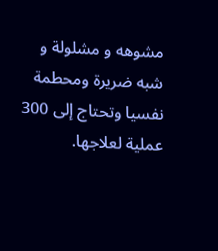مشوهه و مشلولة و شبه ضريرة ومحطمة نفسيا وتحتاج إلى 300 عملية لعلاجها.